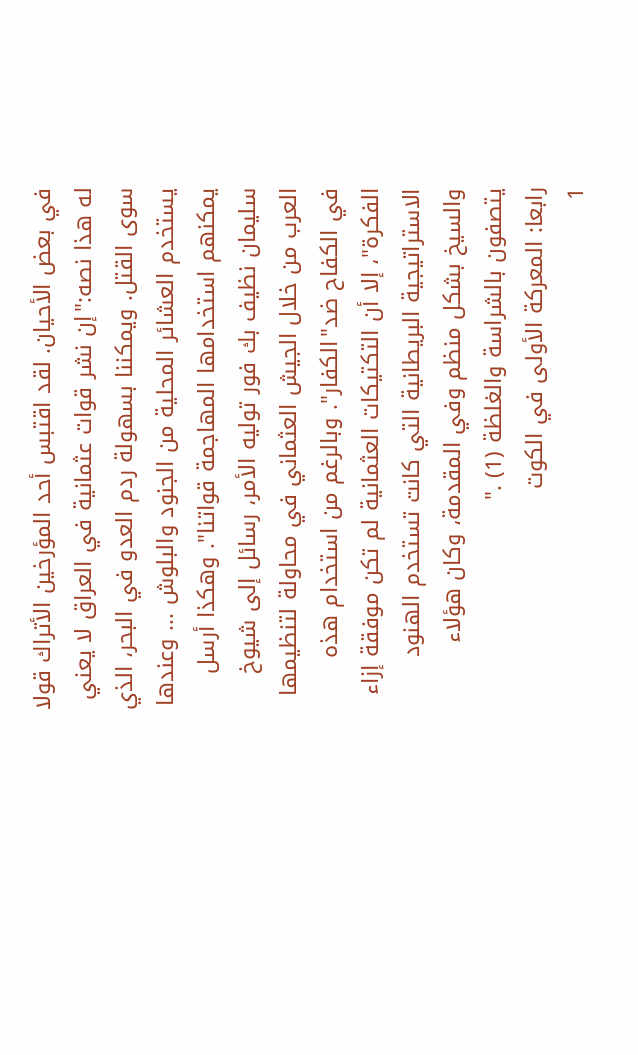في بعض الأحيان. لقد اقتبس أحد المؤرخين الأتراك قولا له هذا نصه:"إن نشر قوات عثمانية في العراق لا يعني سوى القتل. ويمكننا بسهولة ردم العدو في البحر، الذي يستخدم العشائر المحلية من الجنود والبلوش ... وعندها يمكنهم استخدامها المهاجمة قواتنا". وهكذا أرسل سليمان نظيف بك فور توليه الأمر، رسائل إلى شيوخ العرب من خلال الجيش العثماني في محاولة لتنظيمها في الكفاح ضد"الكفار". وبالرغم من استخدام هذه الفكرة"، إلا أن التكتيكات العثمانية لم تكن موفقة إزاء الاستراتيجية البريطانية التي كانت تستخدم الهنود والسيخ بشكل منظم وفي المقدمة، وكان هؤلاء يتصفون بالشراسة والغلظة (1) ."
رابعا: المعركة الأولى في الكوت
1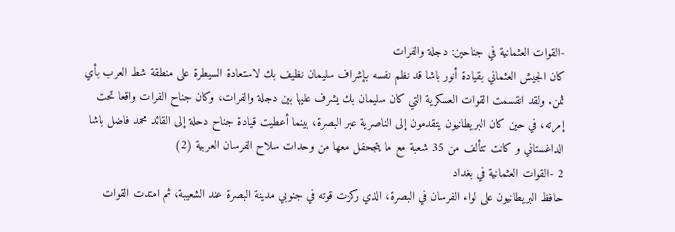-القوات العثمانية في جناحين: دجلة والفرات
كان الجيش العثماني بقيادة أنور باشا قد نظم نفسه بإشراف سليمان نظيف بك لاستعادة السيطرة على منطقة شط العرب بأي ثمن. ولقد انقسمت القوات العسكرية التي كان سليمان بك يشرف عليها بين دجلة والفرات، وكان جناح الفرات واقعا تحت إمرته، في حين كان البريطانيون يتقدمون إلى الناصرية عبر البصرة، بينما أعطيت قيادة جناح دحلة إلى القائد محمد فاضل باشا الداغستاني و كانت تتألف من 35 شعبة مع ما يتجحفل معها من وحدات سلاح الفرسان العربية (2)
2 -القوات العثمانية في بغداد
حافظ البريطانيون على لواء الفرسان في البصرة، الذي ركزت قوته في جنوبي مدينة البصرة عند الشعيبة، ثم امتدت القوات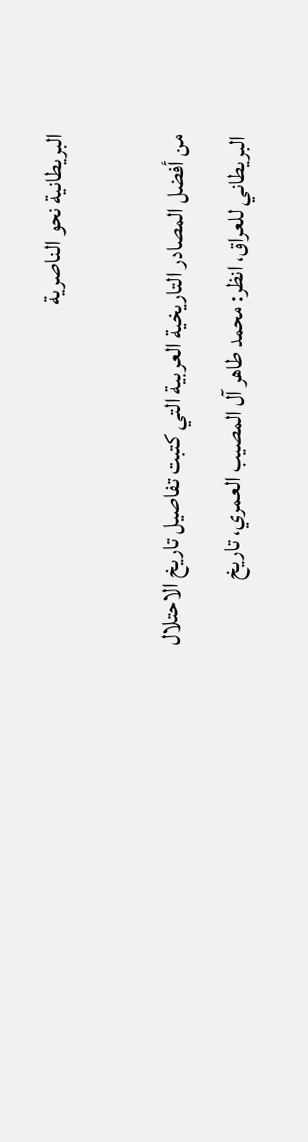البريطانية نحو الناصرية

من أفضل المصادر التاريخية العربية التي كتبت تفاصيل تاريخ الاحتلال البريطاني للعراق، انظر: محمد طاهر آل المصيب العمري، تاريخ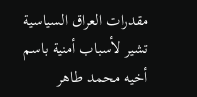مقدرات العراق السياسية تشير لأسباب أمنية باسم أخيه محمد طاهر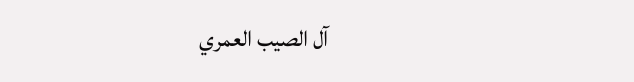آل الصيب العمري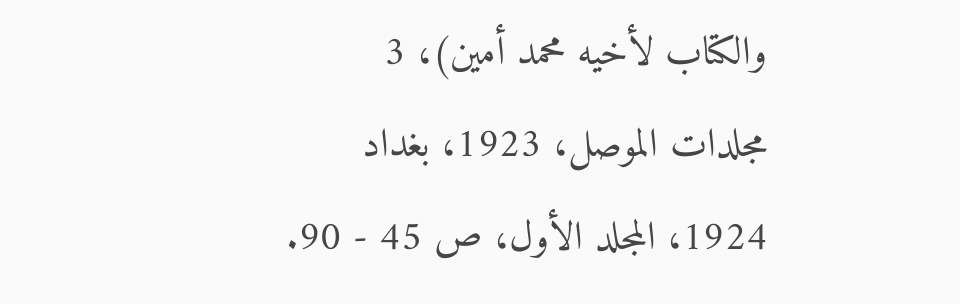والكتاب لأخيه محمد أمين)، 3 مجلدات الموصل، 1923، بغداد 1924، المجلد الأول، ص 45 - 90.